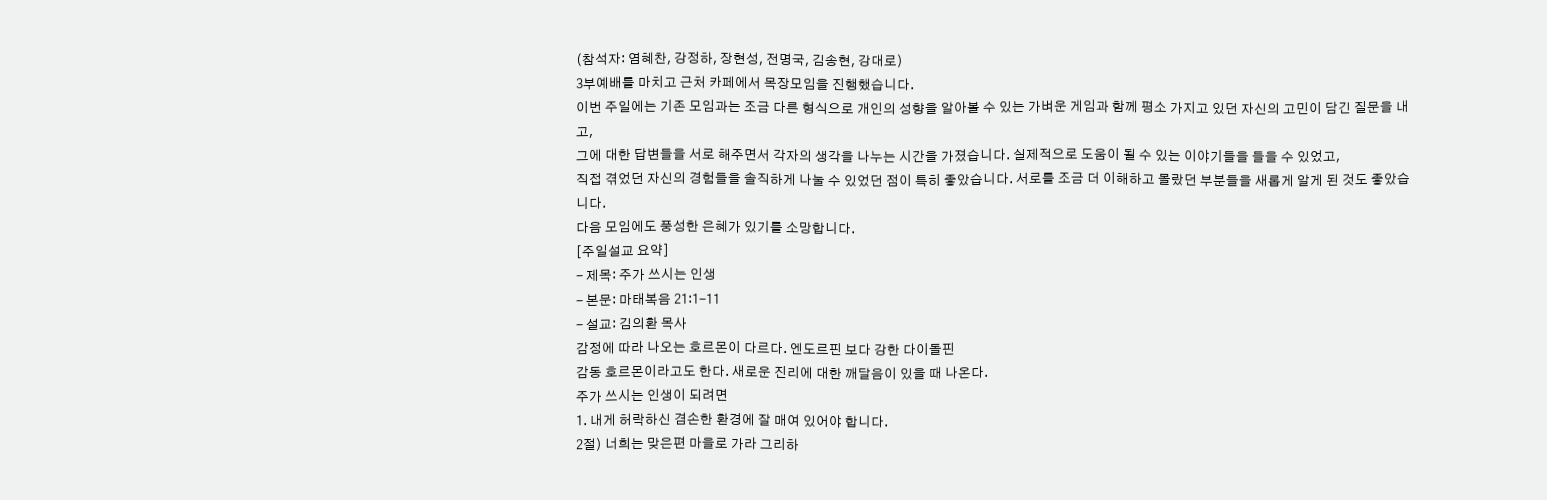(참석자: 염혜찬, 강정하, 장현성, 전명국, 김송현, 강대로)
3부예배를 마치고 근처 카페에서 목장모임을 진행했습니다.
이번 주일에는 기존 모임과는 조금 다른 형식으로 개인의 성향을 알아볼 수 있는 가벼운 게임과 함께 평소 가지고 있던 자신의 고민이 담긴 질문을 내고,
그에 대한 답변들을 서로 해주면서 각자의 생각을 나누는 시간을 가졌습니다. 실제적으로 도움이 될 수 있는 이야기들을 들을 수 있었고,
직접 겪었던 자신의 경험들을 솔직하게 나눌 수 있었던 점이 특히 좋았습니다. 서로를 조금 더 이해하고 몰랐던 부분들을 새롭게 알게 된 것도 좋았습니다.
다음 모임에도 풍성한 은혜가 있기를 소망합니다.
[주일설교 요약]
- 제목: 주가 쓰시는 인생
- 본문: 마태복음 21:1-11
- 설교: 김의환 목사
감정에 따라 나오는 호르몬이 다르다. 엔도르핀 보다 강한 다이돌핀
감동 호르몬이라고도 한다. 새로운 진리에 대한 깨달음이 있을 때 나온다.
주가 쓰시는 인생이 되려면
1. 내게 허락하신 겸손한 환경에 잘 매여 있어야 합니다.
2절) 너희는 맞은편 마을로 가라 그리하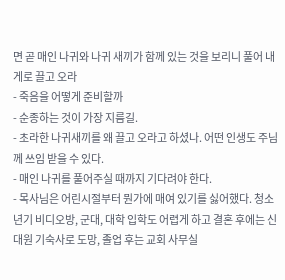면 곧 매인 나귀와 나귀 새끼가 함께 있는 것을 보리니 풀어 내게로 끌고 오라
- 죽음을 어떻게 준비할까
- 순종하는 것이 가장 지름길.
- 초라한 나귀새끼를 왜 끌고 오라고 하셨나. 어떤 인생도 주님께 쓰임 받을 수 있다.
- 매인 나귀를 풀어주실 때까지 기다려야 한다.
- 목사님은 어린시절부터 뭔가에 매여 있기를 싫어했다. 청소년기 비디오방, 군대, 대학 입학도 어렵게 하고 결혼 후에는 신대원 기숙사로 도망, 졸업 후는 교회 사무실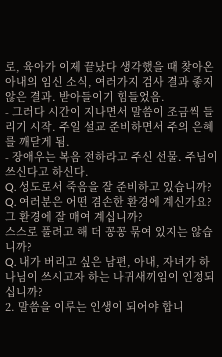로, 육아가 이제 끝났다 생각했을 때 찾아온 아내의 임신 소식, 여러가지 검사 결과 좋지 않은 결과. 받아들이기 힘들었음.
- 그러다 시간이 지나면서 말씀이 조금씩 들리기 시작. 주일 설교 준비하면서 주의 은혜를 깨닫게 됨.
- 장애우는 복음 전하라고 주신 선물. 주님이 쓰신다고 하신다.
Q. 성도로서 죽음을 잘 준비하고 있습니까?
Q. 여러분은 어떤 겸손한 환경에 계신가요? 그 환경에 잘 매여 계십니까?
스스로 풀려고 해 더 꽁꽁 묶여 있지는 않습니까?
Q. 내가 버리고 싶은 남편, 아내, 자녀가 하나님이 쓰시고자 하는 나귀새끼임이 인정되십니까?
2. 말씀을 이루는 인생이 되어야 합니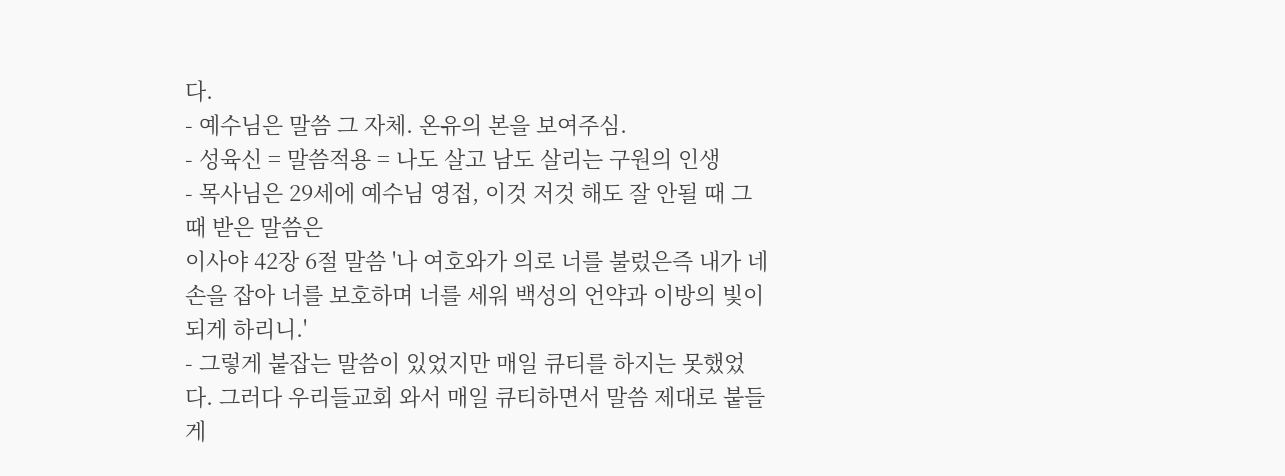다.
- 예수님은 말씀 그 자체. 온유의 본을 보여주심.
- 성육신 = 말씀적용 = 나도 살고 남도 살리는 구원의 인생
- 목사님은 29세에 예수님 영접, 이것 저것 해도 잘 안될 때 그 때 받은 말씀은
이사야 42장 6절 말씀 '나 여호와가 의로 너를 불렀은즉 내가 네 손을 잡아 너를 보호하며 너를 세워 백성의 언약과 이방의 빛이 되게 하리니.'
- 그렇게 붙잡는 말씀이 있었지만 매일 큐티를 하지는 못했었다. 그러다 우리들교회 와서 매일 큐티하면서 말씀 제대로 붙들게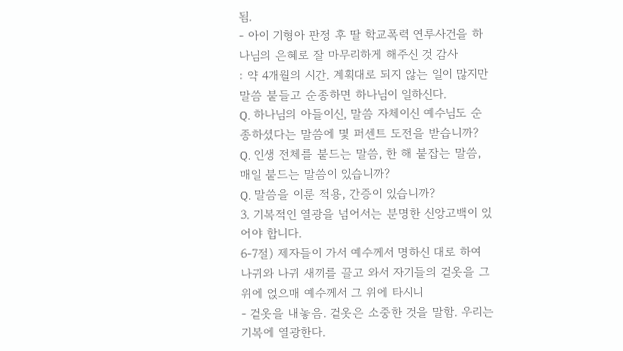됨.
- 아이 기형아 판정 후 딸 학교폭력 연루사건을 하나님의 은혜로 잘 마무리하게 해주신 것 감사
: 약 4개월의 시간. 계획대로 되지 않는 일이 많지만 말씀 붙들고 순종하면 하나님이 일하신다.
Q. 하나님의 아들이신, 말씀 자체이신 예수님도 순종하셨다는 말씀에 몇 퍼센트 도전을 받습니까?
Q. 인생 전체를 붙드는 말씀, 한 해 붙잡는 말씀, 매일 붙드는 말씀이 있습니까?
Q. 말씀을 이룬 적용, 간증이 있습니까?
3. 기복적인 열광을 넘어서는 분명한 신앙고백이 있어야 합니다.
6-7절) 제자들이 가서 예수께서 명하신 대로 하여 나귀와 나귀 새끼를 끌고 와서 자기들의 겉옷을 그 위에 얹으매 예수께서 그 위에 타시니
- 겉옷을 내놓음. 겉옷은 소중한 것을 말함. 우리는 기복에 열광한다.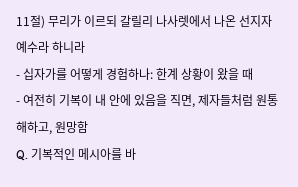11절) 무리가 이르되 갈릴리 나사렛에서 나온 선지자 예수라 하니라
- 십자가를 어떻게 경험하나: 한계 상황이 왔을 때
- 여전히 기복이 내 안에 있음을 직면, 제자들처럼 원통해하고, 원망함
Q. 기복적인 메시아를 바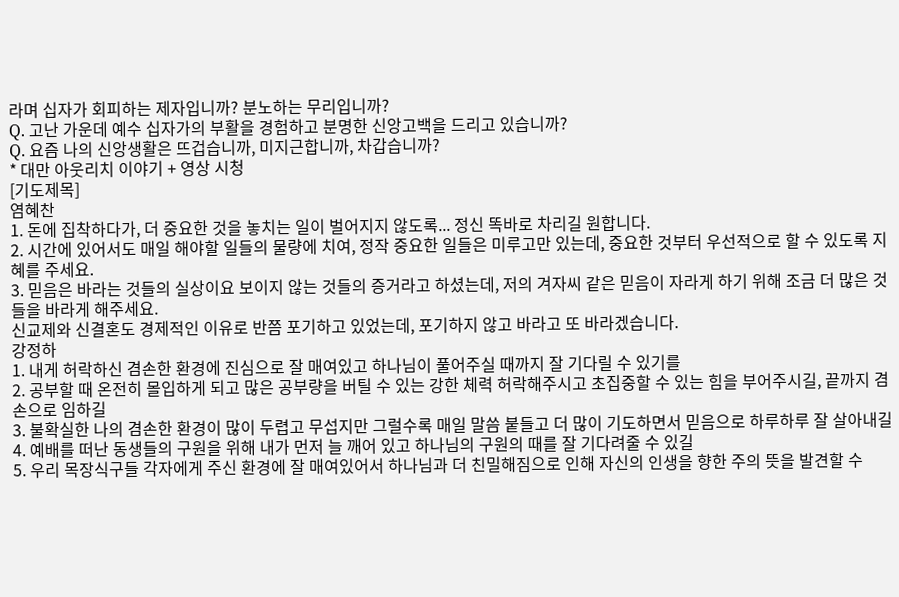라며 십자가 회피하는 제자입니까? 분노하는 무리입니까?
Q. 고난 가운데 예수 십자가의 부활을 경험하고 분명한 신앙고백을 드리고 있습니까?
Q. 요즘 나의 신앙생활은 뜨겁습니까, 미지근합니까, 차갑습니까?
* 대만 아웃리치 이야기 + 영상 시청
[기도제목]
염혜찬
1. 돈에 집착하다가, 더 중요한 것을 놓치는 일이 벌어지지 않도록... 정신 똑바로 차리길 원합니다.
2. 시간에 있어서도 매일 해야할 일들의 물량에 치여, 정작 중요한 일들은 미루고만 있는데, 중요한 것부터 우선적으로 할 수 있도록 지혜를 주세요.
3. 믿음은 바라는 것들의 실상이요 보이지 않는 것들의 증거라고 하셨는데, 저의 겨자씨 같은 믿음이 자라게 하기 위해 조금 더 많은 것들을 바라게 해주세요.
신교제와 신결혼도 경제적인 이유로 반쯤 포기하고 있었는데, 포기하지 않고 바라고 또 바라겠습니다.
강정하
1. 내게 허락하신 겸손한 환경에 진심으로 잘 매여있고 하나님이 풀어주실 때까지 잘 기다릴 수 있기를
2. 공부할 때 온전히 몰입하게 되고 많은 공부량을 버틸 수 있는 강한 체력 허락해주시고 초집중할 수 있는 힘을 부어주시길, 끝까지 겸손으로 임하길
3. 불확실한 나의 겸손한 환경이 많이 두렵고 무섭지만 그럴수록 매일 말씀 붙들고 더 많이 기도하면서 믿음으로 하루하루 잘 살아내길
4. 예배를 떠난 동생들의 구원을 위해 내가 먼저 늘 깨어 있고 하나님의 구원의 때를 잘 기다려줄 수 있길
5. 우리 목장식구들 각자에게 주신 환경에 잘 매여있어서 하나님과 더 친밀해짐으로 인해 자신의 인생을 향한 주의 뜻을 발견할 수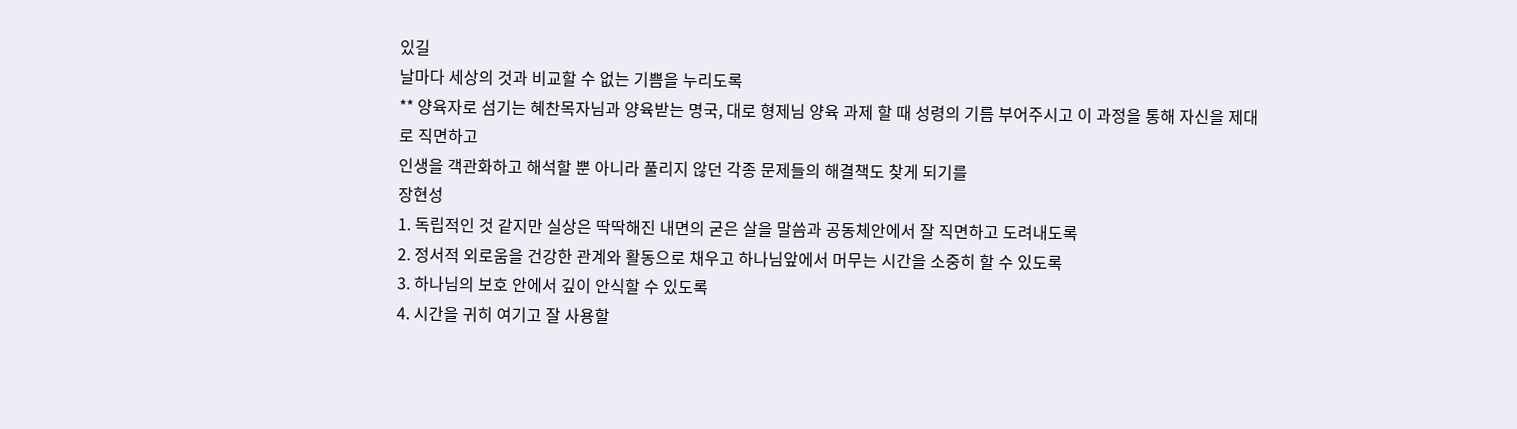있길
날마다 세상의 것과 비교할 수 없는 기쁨을 누리도록
** 양육자로 섬기는 혜찬목자님과 양육받는 명국, 대로 형제님 양육 과제 할 때 성령의 기름 부어주시고 이 과정을 통해 자신을 제대로 직면하고
인생을 객관화하고 해석할 뿐 아니라 풀리지 않던 각종 문제들의 해결책도 찾게 되기를
장현성
1. 독립적인 것 같지만 실상은 딱딱해진 내면의 굳은 살을 말씀과 공동체안에서 잘 직면하고 도려내도록
2. 정서적 외로움을 건강한 관계와 활동으로 채우고 하나님앞에서 머무는 시간을 소중히 할 수 있도록
3. 하나님의 보호 안에서 깊이 안식할 수 있도록
4. 시간을 귀히 여기고 잘 사용할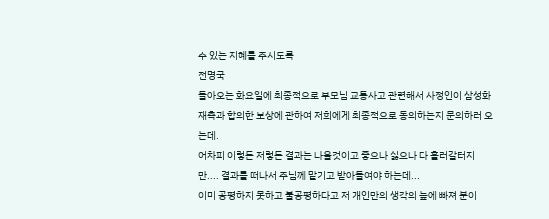수 있는 지혜를 주시도록
전명국
돌아오는 화요일에 최종적으로 부모님 교통사고 관련해서 사정인이 삼성화재측과 합의한 보상에 관하여 저희에게 최종적으로 동의하는지 문의하러 오는데.
어차피 이렇든 저렇든 결과는 나올것이고 좋으나 싫으나 다 흘러갈터지만.... 결과를 떠나서 주님께 맡기고 받아들여야 하는데...
이미 공평하지 못하고 불공평하다고 저 개인만의 생각의 늪에 빠져 분이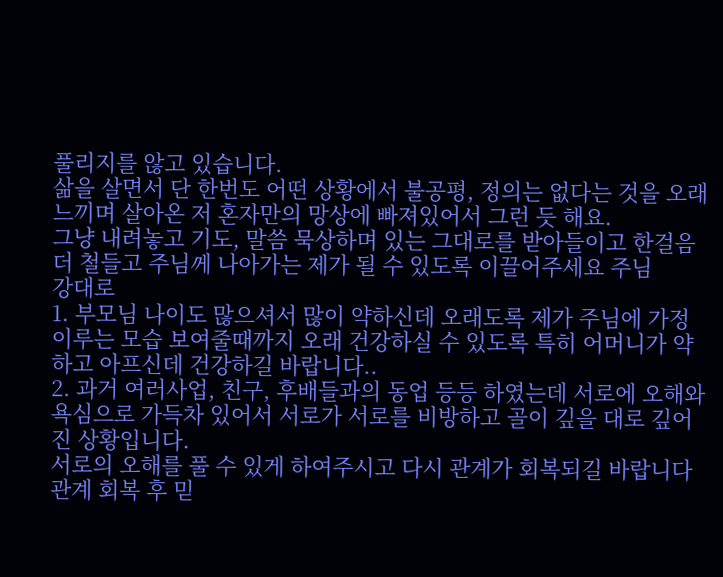풀리지를 않고 있습니다.
삶을 살면서 단 한번도 어떤 상황에서 불공평, 정의는 없다는 것을 오래 느끼며 살아온 저 혼자만의 망상에 빠져있어서 그런 듯 해요.
그냥 내려놓고 기도, 말씀 묵상하며 있는 그대로를 받아들이고 한걸음 더 철들고 주님께 나아가는 제가 될 수 있도록 이끌어주세요 주님
강대로
1. 부모님 나이도 많으셔서 많이 약하신데 오래도록 제가 주님에 가정 이루는 모습 보여줄때까지 오래 건강하실 수 있도록 특히 어머니가 약하고 아프신데 건강하길 바랍니다..
2. 과거 여러사업, 친구, 후배들과의 동업 등등 하였는데 서로에 오해와 욕심으로 가득차 있어서 서로가 서로를 비방하고 골이 깊을 대로 깊어진 상황입니다.
서로의 오해를 풀 수 있게 하여주시고 다시 관계가 회복되길 바랍니다 관계 회복 후 믿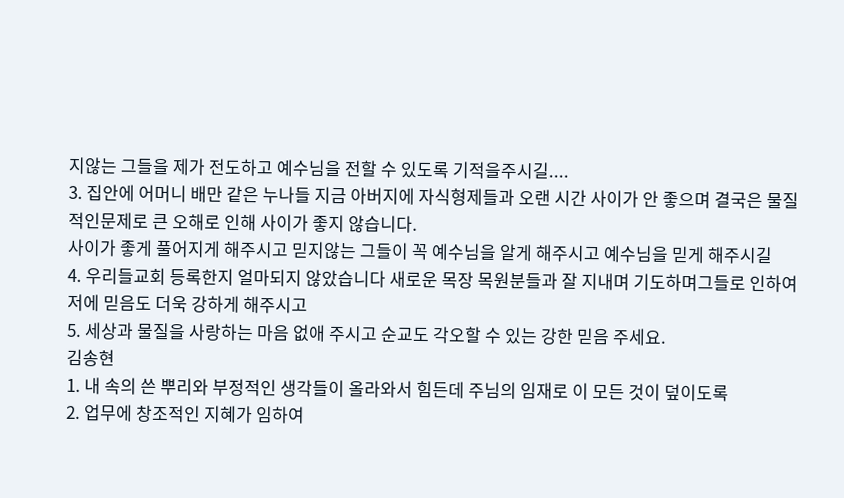지않는 그들을 제가 전도하고 예수님을 전할 수 있도록 기적을주시길....
3. 집안에 어머니 배만 같은 누나들 지금 아버지에 자식형제들과 오랜 시간 사이가 안 좋으며 결국은 물질적인문제로 큰 오해로 인해 사이가 좋지 않습니다.
사이가 좋게 풀어지게 해주시고 믿지않는 그들이 꼭 예수님을 알게 해주시고 예수님을 믿게 해주시길
4. 우리들교회 등록한지 얼마되지 않았습니다 새로운 목장 목원분들과 잘 지내며 기도하며그들로 인하여 저에 믿음도 더욱 강하게 해주시고
5. 세상과 물질을 사랑하는 마음 없애 주시고 순교도 각오할 수 있는 강한 믿음 주세요.
김송현
1. 내 속의 쓴 뿌리와 부정적인 생각들이 올라와서 힘든데 주님의 임재로 이 모든 것이 덮이도록
2. 업무에 창조적인 지혜가 임하여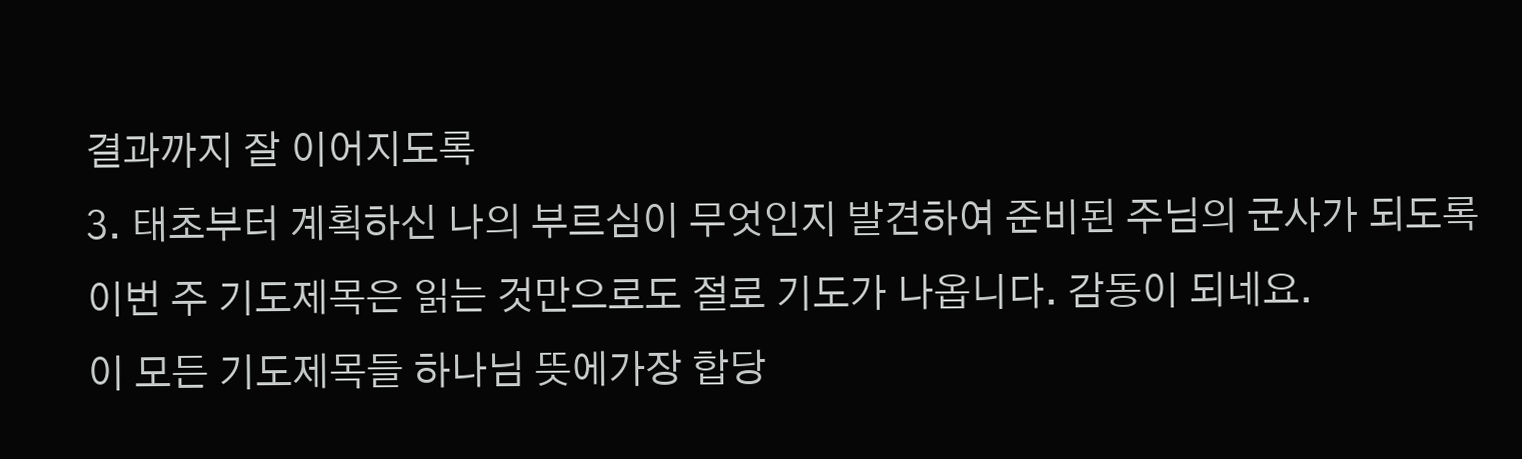결과까지 잘 이어지도록
3. 태초부터 계획하신 나의 부르심이 무엇인지 발견하여 준비된 주님의 군사가 되도록
이번 주 기도제목은 읽는 것만으로도 절로 기도가 나옵니다. 감동이 되네요.
이 모든 기도제목들 하나님 뜻에가장 합당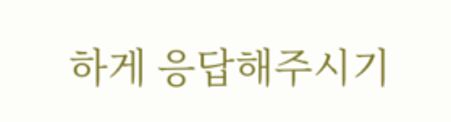하게 응답해주시기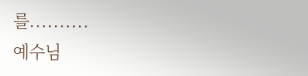를..........
예수님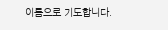이름으로 기도합니다.